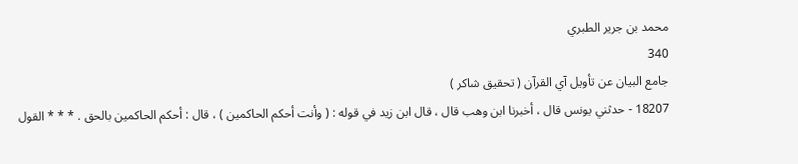محمد بن جرير الطبري
340
جامع البيان عن تأويل آي القرآن ( تحقيق شاكر )
18207 - حدثني يونس قال ، أخبرنا ابن وهب قال ، قال ابن زيد في قوله : ( وأنت أحكم الحاكمين ) ، قال : أحكم الحاكمين بالحق . * * * القول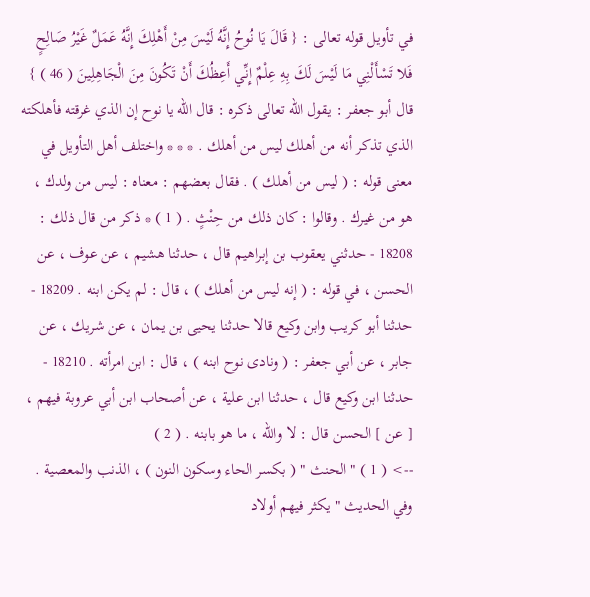في تأويل قوله تعالى : { قَالَ يَا نُوحُ إِنَّهُ لَيْسَ مِنْ أَهْلِكَ إِنَّهُ عَمَلٌ غَيْرُ صَالِحٍ فَلا تَسْأَلْنِي مَا لَيْسَ لَكَ بِهِ عِلْمٌ إِنِّي أَعِظُكَ أَنْ تَكُونَ مِنَ الْجَاهِلِينَ ( 46 ) } قال أبو جعفر : يقول الله تعالى ذكره : قال الله يا نوح إن الذي غرقته فأهلكته الذي تذكر أنه من أهلك ليس من أهلك . * * * واختلف أهل التأويل في معنى قوله : ( ليس من أهلك ) . فقال بعضهم : معناه : ليس من ولدك ، هو من غيرك . وقالوا : كان ذلك من حِنْثٍ . ( 1 ) * ذكر من قال ذلك : 18208 - حدثني يعقوب بن إبراهيم قال ، حدثنا هشيم ، عن عوف ، عن الحسن ، في قوله : ( إنه ليس من أهلك ) ، قال : لم يكن ابنه . 18209 - حدثنا أبو كريب وابن وكيع قالا حدثنا يحيى بن يمان ، عن شريك ، عن جابر ، عن أبي جعفر : ( ونادى نوح ابنه ) ، قال : ابن امرأته . 18210 - حدثنا ابن وكيع قال ، حدثنا ابن علية ، عن أصحاب ابن أبي عروبة فيهم ، [ عن ] الحسن قال : لا والله ، ما هو بابنه . ( 2 )
--> ( 1 ) " الحنث " ( بكسر الحاء وسكون النون ) ، الذنب والمعصية . وفي الحديث " يكثر فيهم أولاد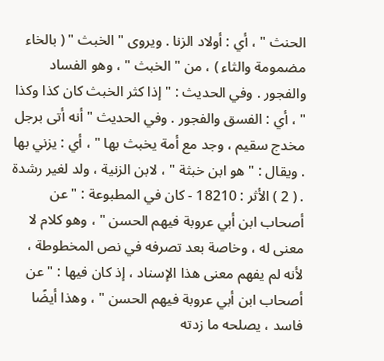الحنث " ، أي : أولاد الزنا . ويروى " الخبث " ( بالخاء مضمومة والثاء ) ، من " الخبث " ، وهو الفساد والفجور . وفي الحديث : " إذا كثر الخبث كان كذا وكذا " ، أي : الفسق والفجور . وفي الحديث " أنه أتى برجل مخدج سقيم ، وجد مع أمة يخبث بها " ، أي : يزني بها . ويقال : " هو ابن خبثة " ، لابن الزنية ، ولد لغير رشدة . ( 2 ) الأثر : 18210 - كان في المطبوعة : " عن أصحاب ابن أبي عروبة فيهم الحسن " ، وهو كلام لا معنى له ، وخاصة بعد تصرفه في نص المخطوطة ، لأنه لم يفهم معنى هذا الإسناد ، إذ كان فيها : " عن أصحاب ابن أبي عروبة فيهم الحسن " ، وهذا أيضًا فاسد ، يصلحه ما زدته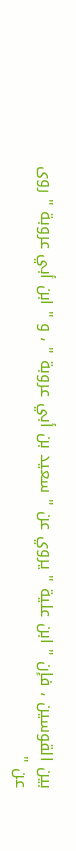بين القوسين ، فإن " ابن علية " يروي عن " سعيد بن أبي عروبة " ، و " ابن أبي عروبة " روى عن "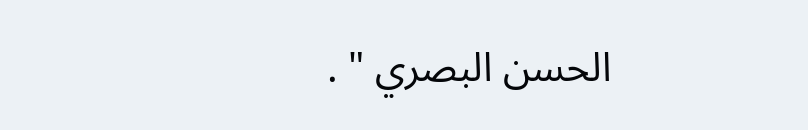الحسن البصري " .